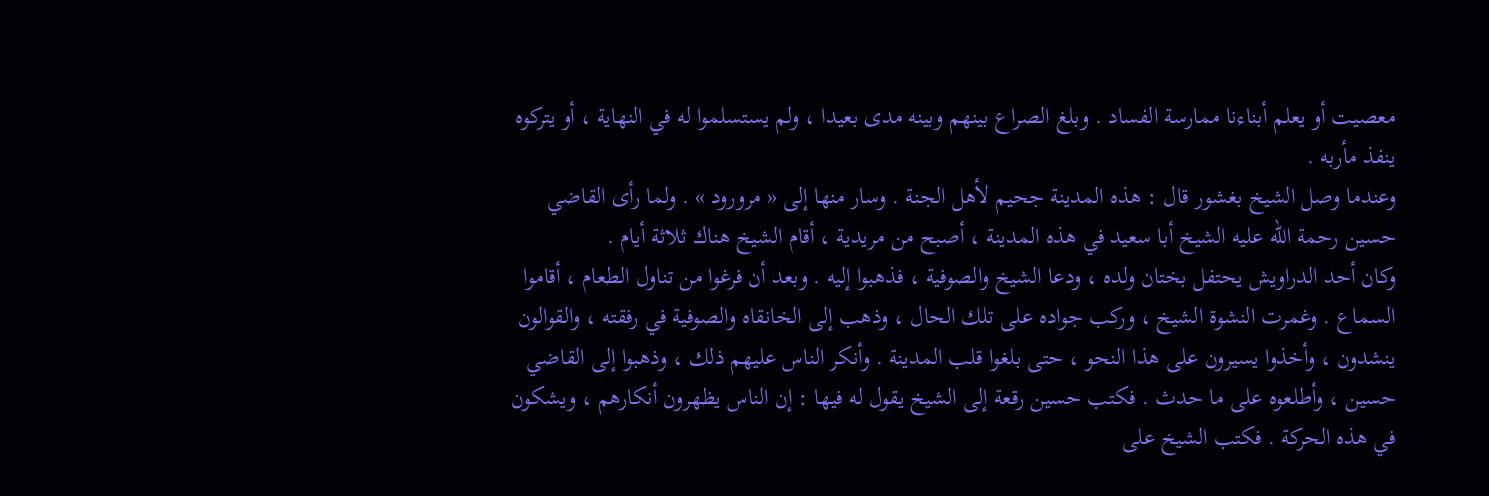معصيت أو يعلم أبناءنا ممارسة الفساد . وبلغ الصراع بينهم وبينه مدى بعيدا ، ولم يستسلموا له في النهاية ، أو يتركوه ينفذ مأربه .
وعندما وصل الشيخ بغشور قال : هذه المدينة جحيم لأهل الجنة . وسار منها إلى « مرورود » . ولما رأى القاضي حسين رحمة اللّه عليه الشيخ أبا سعيد في هذه المدينة ، أصبح من مريدية ، أقام الشيخ هناك ثلاثة أيام .
وكان أحد الدراويش يحتفل بختان ولده ، ودعا الشيخ والصوفية ، فذهبوا إليه . وبعد أن فرغوا من تناول الطعام ، أقاموا السماع . وغمرت النشوة الشيخ ، وركب جواده على تلك الحال ، وذهب إلى الخانقاه والصوفية في رفقته ، والقوالون ينشدون ، وأخذوا يسيرون على هذا النحو ، حتى بلغوا قلب المدينة . وأنكر الناس عليهم ذلك ، وذهبوا إلى القاضي حسين ، وأطلعوه على ما حدث . فكتب حسين رقعة إلى الشيخ يقول له فيها : إن الناس يظهرون أنكارهم ، ويشكون في هذه الحركة . فكتب الشيخ على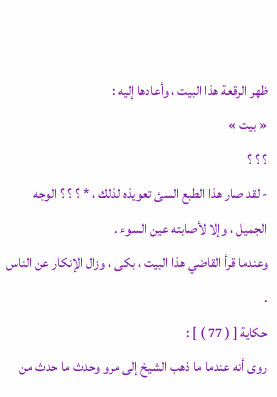ظهر الرقعة هذا البيت ، وأعادها إليه :
« بيت »
؟ ؟ ؟
- لقد صار هذا الطبع السئ تعويذه لذلك ، * ؟ ؟ ؟ الوجه الجميل ، وإلا لأصابته عين السوء .
وعندما قرأ القاضي هذا البيت ، بكى ، وزال الإنكار عن الناس .
حكاية [ ( 77 ) ] :
روى أنه عندما ما ذهب الشيخ إلى مرو وحدث ما حدث من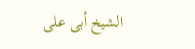الشيخ أبى على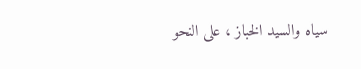سياه والسيد الخباز ، على النحو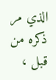الذي مر ذكره من قبل ،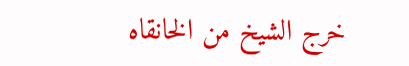خرج الشيخ من الخانقاه